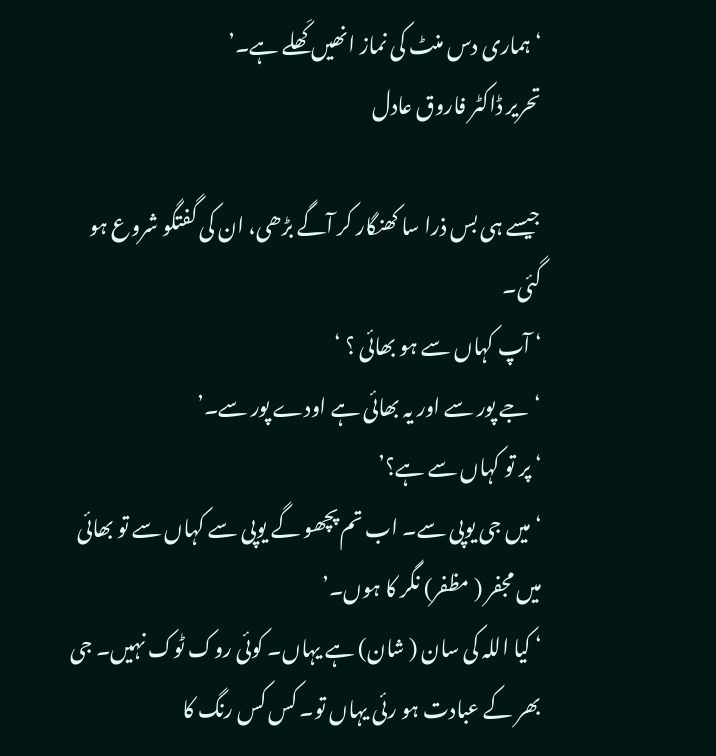‘ ہماری دس منٹ کی نماز انھیں کَھلے ہے۔’
تحریر ڈاکٹر فاروق عادل

جیسے ہی بس ذرا سا کھنگار کر آگے بڑھی، ان کی گفتگو شروع ہو گئی۔
‘ آپ کہاں سے ہو بھائی ؟ ‘
‘جے پور سے اور یہ بھائی ہے اودے پور سے۔’
‘ پر تو کہاں سے ہے؟’
‘میں جی یوپی سے۔ اب تم پچھو گے یوپی سے کہاں سے تو بھائی میں مجفر ( مظفر) نگر کا ہوں۔’
‘ کیا اللہ کی سان ( شان) ہے یہاں۔ کوئی روک ٹوک نہیں۔ جی بھر کے عبادت ہو رئی یہاں تو۔ کس کس رنگ کا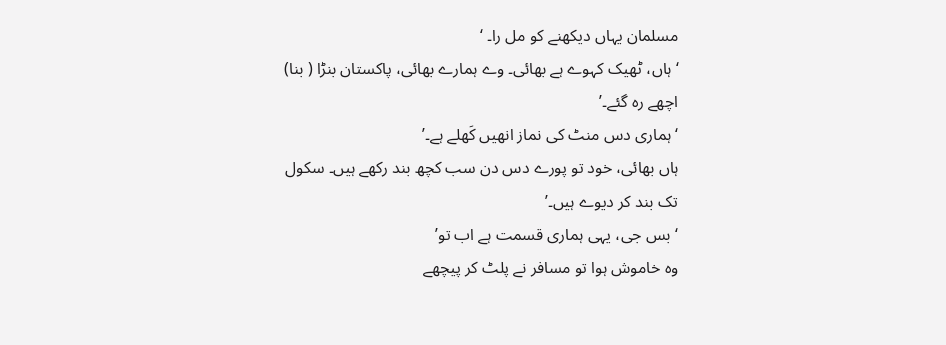مسلمان یہاں دیکھنے کو مل را۔ ‘
‘ ہاں، ٹھیک کہوے ہے بھائی۔ وے ہمارے بھائی، پاکستان بنڑا ( بنا) اچھے رہ گئے۔’
‘ ہماری دس منٹ کی نماز انھیں کَھلے ہے۔’
ہاں بھائی، خود تو پورے دس دن سب کچھ بند رکھے ہیں۔ سکول تک بند کر دیوے ہیں۔’
‘ بس جی، یہی ہماری قسمت ہے اب تو’
وہ خاموش ہوا تو مسافر نے پلٹ کر پیچھے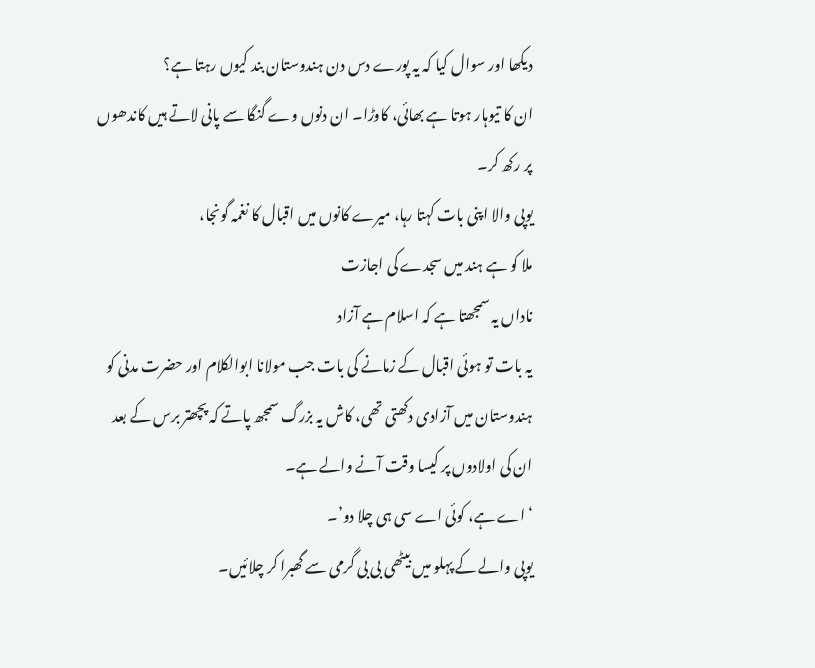دیکھا اور سوال کیا کہ یہ پورے دس دن ہندوستان بند کیوں رہتا ہے؟
ان کا تیوہار ہوتا ہے بھائی، کاوڑا۔ ان دنوں وے گنگا سے پانی لاتے ہیں کاندھوں پر رکھ کر۔
یوپی والا اپنی بات کہتا رہا، میرے کانوں میں اقبال کا نغمہ گونجا،
ملا کو ہے ہند میں سجدے کی اجازت
ناداں یہ سمجھتا ہے کہ اسلام ہے آزاد
یہ بات تو ہوئی اقبال کے زمانے کی بات جب مولانا ابوالکلام اور حضرت مدنی کو ہندوستان میں آزادی دکھتی تھی، کاش یہ بزرگ سمجھ پاتے کہ پچھتر برس کے بعد ان کی اولادوں پر کیسا وقت آنے والے ہے۔
‘ اے ہے، کوئی اے سی ہی چلا دو’۔
یوپی والے کے پہلو میں بیٹھی بی بی گرمی سے گھبرا کر چلائیں۔